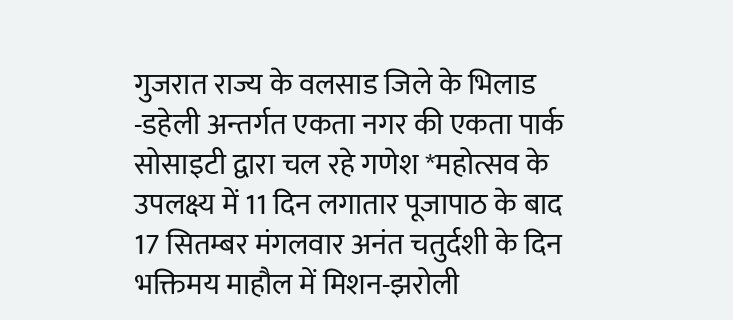गुजरात राज्य के वलसाड जिले के भिलाड -डहेली अन्तर्गत एकता नगर की एकता पार्क सोसाइटी द्वारा चल रहे गणेश *महोत्सव के उपलक्ष्य में 11 दिन लगातार पूजापाठ के बाद 17 सितम्बर मंगलवार अनंत चतुर्दशी के दिन भक्तिमय माहौल में मिशन-झरोली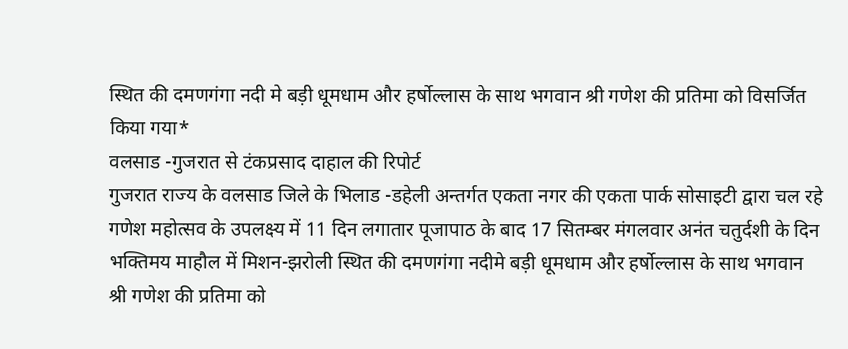स्थित की दमणगंगा नदी मे बड़ी धूमधाम और हर्षोल्लास के साथ भगवान श्री गणेश की प्रतिमा को विसर्जित किया गया*
वलसाड -गुजरात से टंकप्रसाद दाहाल की रिपोर्ट
गुजरात राज्य के वलसाड जिले के भिलाड -डहेली अन्तर्गत एकता नगर की एकता पार्क सोसाइटी द्वारा चल रहे गणेश महोत्सव के उपलक्ष्य में 11 दिन लगातार पूजापाठ के बाद 17 सितम्बर मंगलवार अनंत चतुर्दशी के दिन भक्तिमय माहौल में मिशन-झरोली स्थित की दमणगंगा नदीमे बड़ी धूमधाम और हर्षोल्लास के साथ भगवान श्री गणेश की प्रतिमा को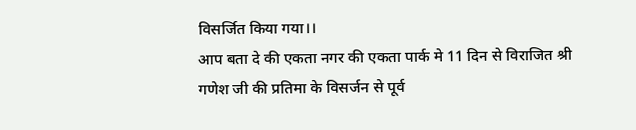विसर्जित किया गया।।
आप बता दे की एकता नगर की एकता पार्क मे 11 दिन से विराजित श्री गणेश जी की प्रतिमा के विसर्जन से पूर्व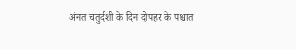अंनत चतुर्दशी के दिन दोपहर के पश्चात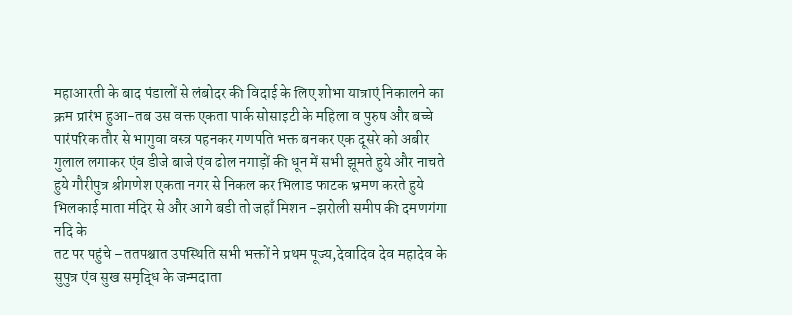महाआरती के बाद पंडालों से लंबोदर की विदाई के लिए शोभा यात्राएं निकालने का क्रम प्रारंभ हुआ-तब उस वक्त एकता पार्क सोसाइटी के महिला व पुरुष और बच्चे पारंपरिक तौर से भागुवा वस्त्र पहनकर गणपति भक्त बनकर एक दूसरे को अबीर गुलाल लगाकर एंव डीजे बाजे एंव ढोल नगाड़ों की धून में सभी झूमते हुये और नाचते हुये गौरीपुत्र श्रीगणेश एकता नगर से निकल कर भिलाड फाटक भ्रमण करते हुये भिलकाई माता मंदिर से और आगे बडी तो जहाँ मिशन -झरोली समीप की दमणगंगा नदि के
तट पर पहुंचे –ततपश्चात उपस्थिति सभी भक्तों ने प्रथम पूज्य,देवादिव देव महादेव के सुपुत्र एंव सुख समृद्धि के जन्मदाता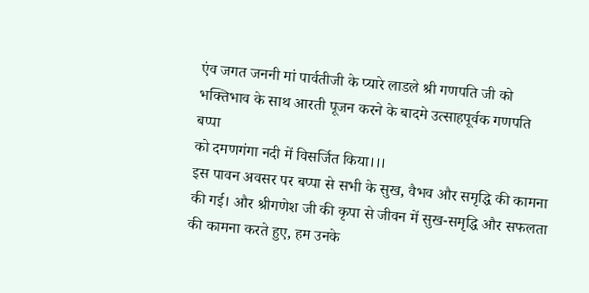एंव जगत जननी मां पार्वतीजी के प्यारे लाडले श्री गणपति जी को भक्तिभाव के साथ आरती पूजन करने के बादमे उत्साहपूर्वक गणपति बप्पा
को दमणगंगा नदी में विसर्जित किया।।।
इस पावन अवसर पर बप्पा से सभी के सुख, वैभव और समृद्धि की कामना की गई। और श्रीगणेश जी की कृपा से जीवन में सुख-समृद्धि और सफलता की कामना करते हुए, हम उनके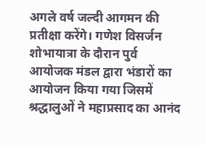अगले वर्ष जल्दी आगमन की प्रतीक्षा करेंगे। गणेश विसर्जन शोभायात्रा के दौरान पुर्व आयोजक मंडल द्वारा भंडारों का आयोजन किया गया जिसमें श्रद्धालुओं ने महाप्रसाद का आनंद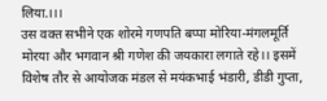लिया.।।।
उस वक्त सभीने एक शोरमे गणपति बप्पा मोरिया-मंगलमूर्ति मोरया और भगवान श्री गणेश की जयकारा लगाते रहे।। इसमें विशेष तौर से आयोजक मंडल से मयंकभाई भंडारी, डीडी गुप्ता,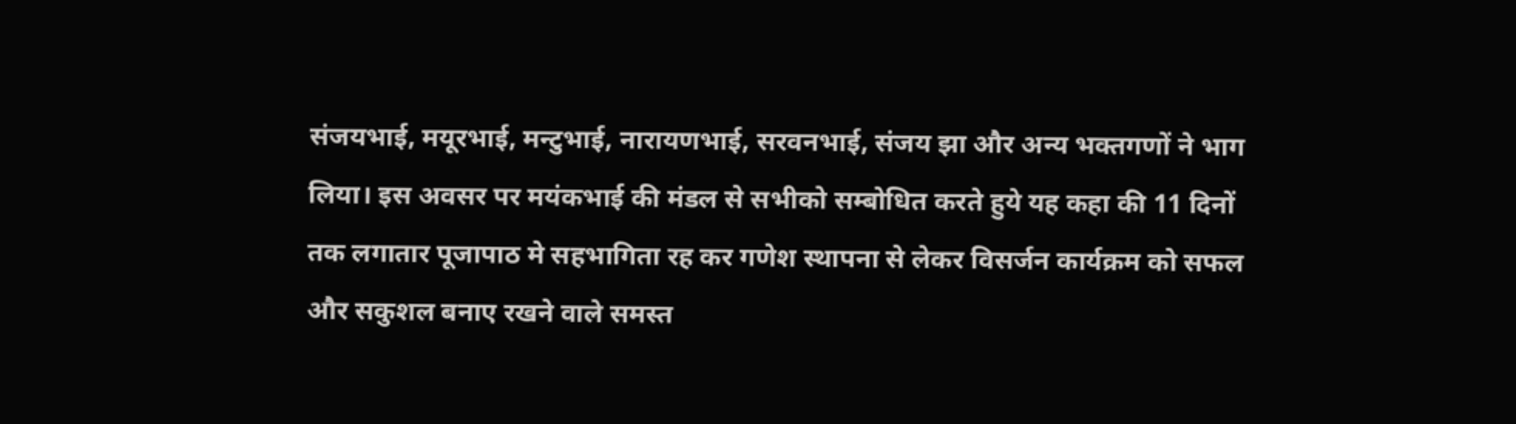संजयभाई, मयूरभाई, मन्टुभाई, नारायणभाई, सरवनभाई, संजय झा और अन्य भक्तगणों ने भाग लिया। इस अवसर पर मयंकभाई की मंडल से सभीको सम्बोधित करते हुये यह कहा की 11 दिनों तक लगातार पूजापाठ मे सहभागिता रह कर गणेश स्थापना से लेकर विसर्जन कार्यक्रम को सफल और सकुशल बनाए रखने वाले समस्त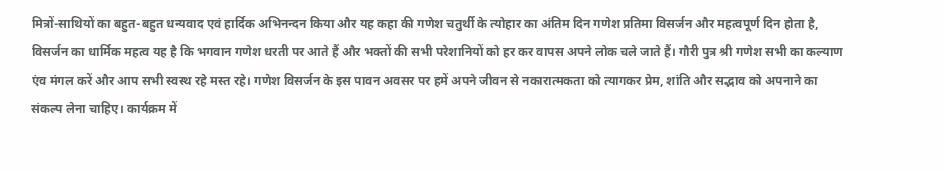मित्रों-साथियों का बहुत-बहुत धन्यवाद एवं हार्दिक अभिनन्दन किया और यह कहा की गणेश चतुर्थी के त्योहार का अंतिम दिन गणेश प्रतिमा विसर्जन और महत्वपूर्ण दिन होता है, विसर्जन का धार्मिक महत्व यह है कि भगवान गणेश धरती पर आते हैं और भक्तों की सभी परेशानियों को हर कर वापस अपने लोक चले जाते हैं। गौरी पुत्र श्री गणेश सभी का कल्याण एंव मंगल करें और आप सभी स्वस्थ रहे मस्त रहे। गणेश विसर्जन के इस पावन अवसर पर हमें अपने जीवन से नकारात्मकता को त्यागकर प्रेम, शांति और सद्भाव को अपनाने का संकल्प लेना चाहिए। कार्यक्रम में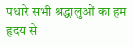पधारे सभी श्रद्धालुओं का हम हृदय से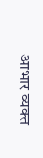आभार व्यक्त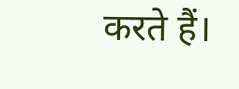करते हैं।